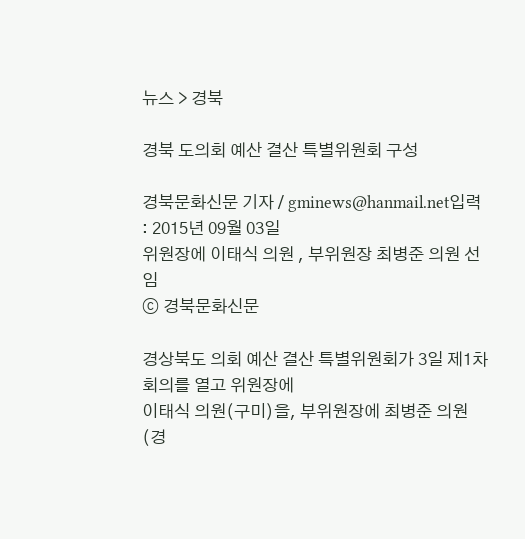뉴스 > 경북

경북 도의회 예산 결산 특별위원회 구성

경북문화신문 기자 / gminews@hanmail.net입력 : 2015년 09월 03일
위원장에 이태식 의원 , 부위원장 최병준 의원 선임
ⓒ 경북문화신문

경상북도 의회 예산 결산 특별위원회가 3일 제1차 회의를 열고 위원장에
이태식 의원(구미)을, 부위원장에 최병준 의원(경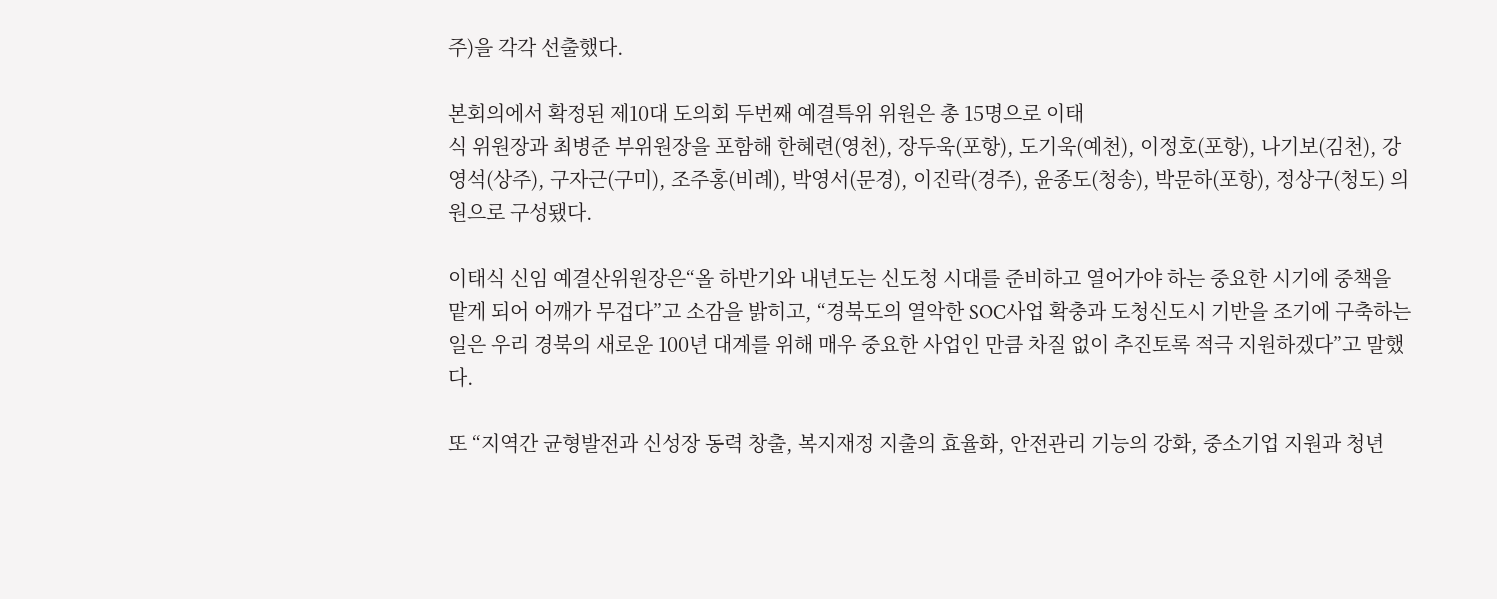주)을 각각 선출했다.

본회의에서 확정된 제10대 도의회 두번째 예결특위 위원은 총 15명으로 이태
식 위원장과 최병준 부위원장을 포함해 한혜련(영천), 장두욱(포항), 도기욱(예천), 이정호(포항), 나기보(김천), 강영석(상주), 구자근(구미), 조주홍(비례), 박영서(문경), 이진락(경주), 윤종도(청송), 박문하(포항), 정상구(청도) 의원으로 구성됐다.

이태식 신임 예결산위원장은“올 하반기와 내년도는 신도청 시대를 준비하고 열어가야 하는 중요한 시기에 중책을 맡게 되어 어깨가 무겁다”고 소감을 밝히고, “경북도의 열악한 SOC사업 확충과 도청신도시 기반을 조기에 구축하는 일은 우리 경북의 새로운 100년 대계를 위해 매우 중요한 사업인 만큼 차질 없이 추진토록 적극 지원하겠다”고 말했다.

또 “지역간 균형발전과 신성장 동력 창출, 복지재정 지출의 효율화, 안전관리 기능의 강화, 중소기업 지원과 청년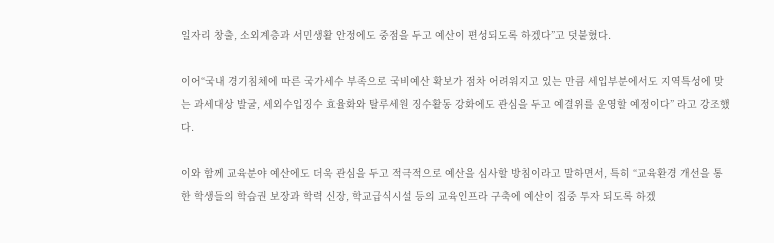일자리 창출, 소외계층과 서민생활 안정에도 중점을 두고 예산이 편성되도록 하겠다”고 덧붙혔다.

이어“국내 경기침체에 따른 국가세수 부족으로 국비예산 확보가 점차 어려워지고 있는 만큼 세입부분에서도 지역특성에 맞는 과세대상 발굴, 세외수입징수 효율화와 탈루세원 징수활동 강화에도 관심을 두고 예결위를 운영할 예정이다” 라고 강조했다.

이와 함께 교육분야 예산에도 더욱 관심을 두고 적극적으로 예산을 심사할 방침이라고 말하면서, 특히 “교육환경 개선을 통한 학생들의 학습권 보장과 학력 신장, 학교급식시설 등의 교육인프라 구축에 예산이 집중 투자 되도록 하겠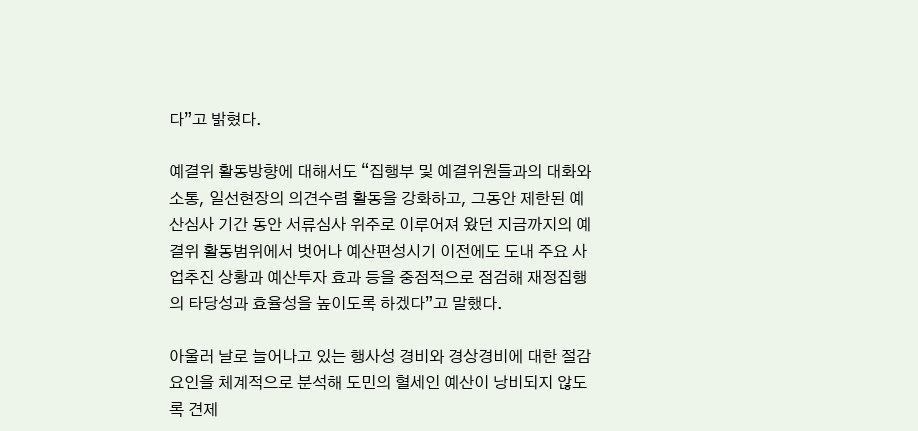다”고 밝혔다.

예결위 활동방향에 대해서도 “집행부 및 예결위원들과의 대화와 소통, 일선현장의 의견수렴 활동을 강화하고, 그동안 제한된 예산심사 기간 동안 서류심사 위주로 이루어져 왔던 지금까지의 예결위 활동범위에서 벗어나 예산편성시기 이전에도 도내 주요 사업추진 상황과 예산투자 효과 등을 중점적으로 점검해 재정집행의 타당성과 효율성을 높이도록 하겠다”고 말했다.

아울러 날로 늘어나고 있는 행사성 경비와 경상경비에 대한 절감요인을 체계적으로 분석해 도민의 혈세인 예산이 낭비되지 않도록 견제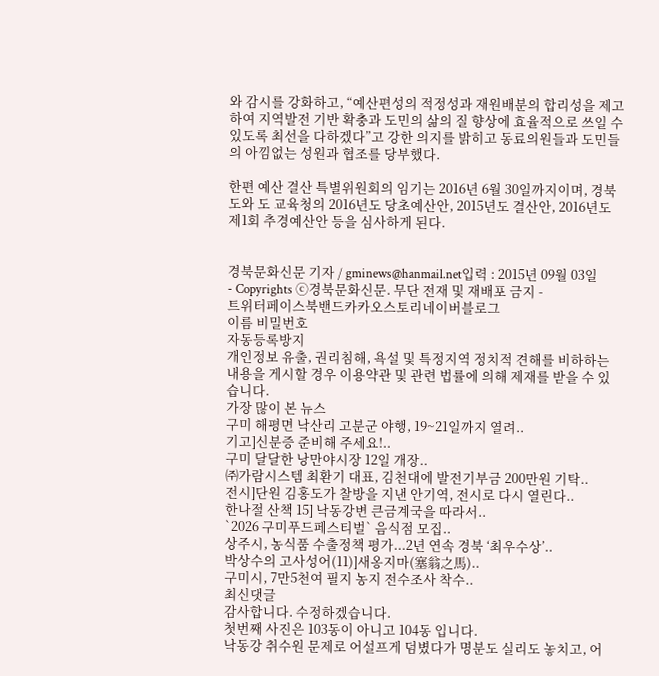와 감시를 강화하고, “예산편성의 적정성과 재원배분의 합리성을 제고하여 지역발전 기반 확충과 도민의 삶의 질 향상에 효율적으로 쓰일 수 있도록 최선을 다하겠다”고 강한 의지를 밝히고 동료의원들과 도민들의 아낌없는 성원과 협조를 당부했다.

한편 예산 결산 특별위원회의 임기는 2016년 6월 30일까지이며, 경북도와 도 교육청의 2016년도 당초예산안, 2015년도 결산안, 2016년도 제1회 추경예산안 등을 심사하게 된다.


경북문화신문 기자 / gminews@hanmail.net입력 : 2015년 09월 03일
- Copyrights ⓒ경북문화신문. 무단 전재 및 재배포 금지 -
트위터페이스북밴드카카오스토리네이버블로그
이름 비밀번호
자동등록방지
개인정보 유출, 권리침해, 욕설 및 특정지역 정치적 견해를 비하하는 내용을 게시할 경우 이용약관 및 관련 법률에 의해 제재를 받을 수 있습니다.
가장 많이 본 뉴스
구미 해평면 낙산리 고분군 야행, 19~21일까지 열려..
기고]신분증 준비해 주세요!..
구미 달달한 낭만야시장 12일 개장..
㈜가람시스템 최환기 대표, 김천대에 발전기부금 200만원 기탁..
전시]단원 김홍도가 찰방을 지낸 안기역, 전시로 다시 열린다..
한나절 산책 15] 낙동강변 큰금계국을 따라서..
`2026 구미푸드페스티벌` 음식점 모집..
상주시, 농식품 수출정책 평가...2년 연속 경북 ‘최우수상’..
박상수의 고사성어(11)]새옹지마(塞翁之馬)..
구미시, 7만5천여 필지 농지 전수조사 착수..
최신댓글
감사합니다. 수정하겠습니다.
첫번째 사진은 103동이 아니고 104동 입니다.
낙동강 취수원 문제로 어설프게 덤볐다가 명분도 실리도 놓치고, 어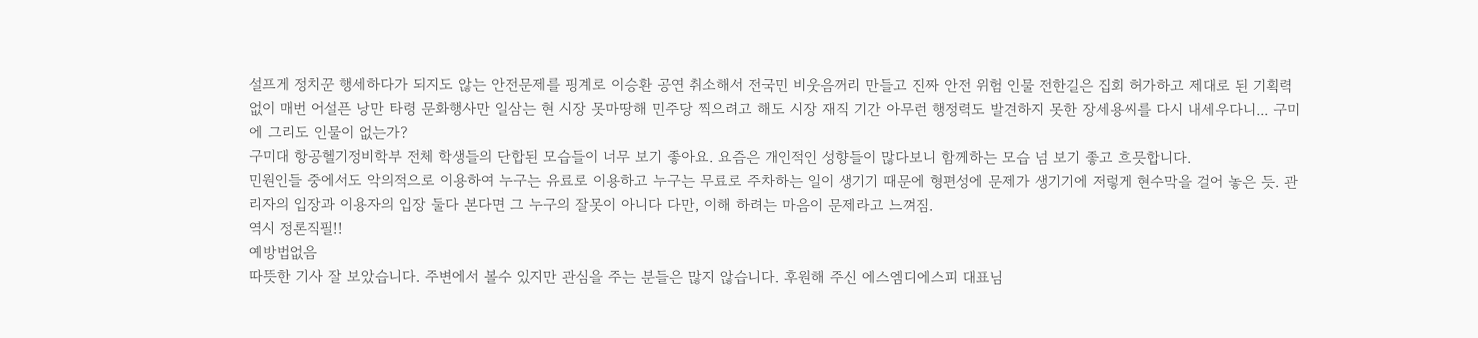설프게 정치꾼 행세하다가 되지도 않는 안전문제를 핑계로 이승환 공연 취소해서 전국민 비웃음꺼리 만들고 진짜 안전 위험 인물 전한길은 집회 허가하고 제대로 된 기획력 없이 매번 어설픈 낭만 타령 문화행사만 일삼는 현 시장 못마땅해 민주당 찍으려고 해도 시장 재직 기간 아무런 행정력도 발견하지 못한 장세용씨를 다시 내세우다니... 구미에 그리도 인물이 없는가?
구미대 항공헬기정비학부 전체 학생들의 단합된 모습들이 너무 보기 좋아요. 요즘은 개인적인 성향들이 많다보니 함께하는 모습 넘 보기 좋고 흐믓합니다.
민원인들 중에서도 악의적으로 이용하여 누구는 유료로 이용하고 누구는 무료로 주차하는 일이 생기기 때문에 형편성에 문제가 생기기에 저렇게 현수막을 걸어 놓은 듯. 관리자의 입장과 이용자의 입장 둘다 본다면 그 누구의 잘못이 아니다 다만, 이해 하려는 마음이 문제라고 느껴짐.
역시 정론직필!!
예방법없음
따뜻한 기사 잘 보았습니다. 주변에서 볼수 있지만 관심을 주는 분들은 많지 않습니다. 후원해 주신 에스엠디에스피 대표님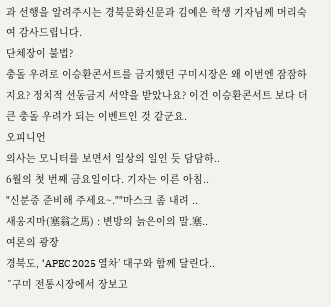과 선행을 알려주시는 경북문화신문과 김예은 학생 기자님께 머리숙여 감사드립니다.
단체장이 불법?
충돌 우려로 이승환콘서트를 금지했던 구미시장은 왜 이번엔 잠잠하지요? 정치적 선동금지 서약을 받았나요? 이건 이승환콘서트 보다 더 큰 충돌 우려가 되는 이벤트인 것 같군요.
오피니언
의사는 모니터를 보면서 일상의 일인 듯 담담하..
6월의 첫 번째 금요일이다. 기자는 이른 아침..
"신분증 준비해 주세요~.""마스크 좀 내려 ..
새옹지마(塞翁之馬) : 변방의 늙은이의 말.塞..
여론의 광장
경북도, ‘APEC 2025 열차’ 대구와 함께 달린다..
˝구미 전통시장에서 장보고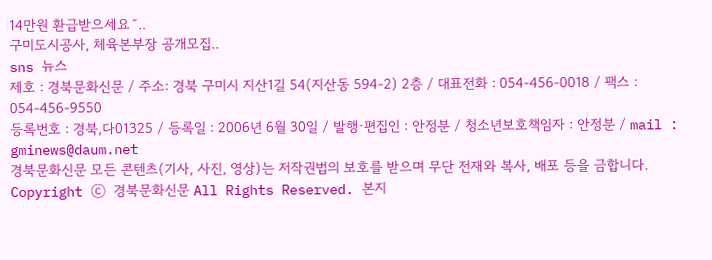14만원 환급받으세요˝..
구미도시공사, 체육본부장 공개모집..
sns 뉴스
제호 : 경북문화신문 / 주소: 경북 구미시 지산1길 54(지산동 594-2) 2층 / 대표전화 : 054-456-0018 / 팩스 : 054-456-9550
등록번호 : 경북,다01325 / 등록일 : 2006년 6월 30일 / 발행·편집인 : 안정분 / 청소년보호책임자 : 안정분 / mail : gminews@daum.net
경북문화신문 모든 콘텐츠(기사, 사진, 영상)는 저작권법의 보호를 받으며 무단 전재와 복사, 배포 등을 금합니다.
Copyright ⓒ 경북문화신문 All Rights Reserved. 본지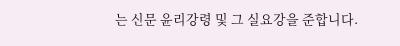는 신문 윤리강령 및 그 실요강을 준합니다.